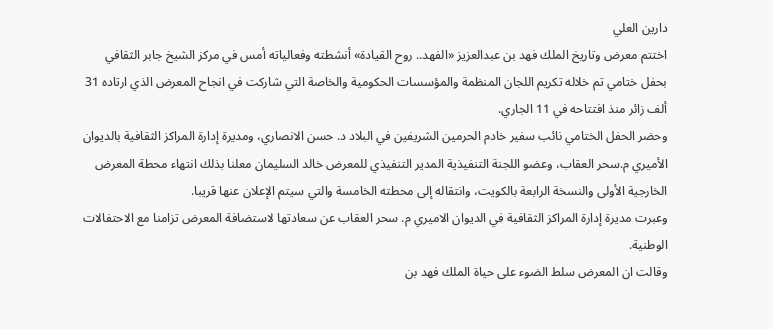دارين العلي
اختتم معرض وتاريخ الملك فهد بن عبدالعزيز «الفهد.. روح القيادة» أنشطته وفعالياته أمس في مركز الشيخ جابر الثقافي بحفل ختامي تم خلاله تكريم اللجان المنظمة والمؤسسات الحكومية والخاصة التي شاركت في انجاح المعرض الذي ارتاده 31 ألف زائر منذ افتتاحه في 11 الجاري.
وحضر الحفل الختامي نائب سفير خادم الحرمين الشريفين في البلاد د. حسن الانصاري، ومديرة إدارة المراكز الثقافية بالديوان الأميري م.سحر العقاب، وعضو اللجنة التنفيذية المدير التنفيذي للمعرض خالد السليمان معلنا بذلك انتهاء محطة المعرض الخارجية الأولى والنسخة الرابعة بالكويت، وانتقاله إلى محطته الخامسة والتي سيتم الإعلان عنها قريبا.
وعبرت مديرة إدارة المراكز الثقافية في الديوان الاميري م. سحر العقاب عن سعادتها لاستضافة المعرض تزامنا مع الاحتفالات الوطنية.
وقالت ان المعرض سلط الضوء على حياة الملك فهد بن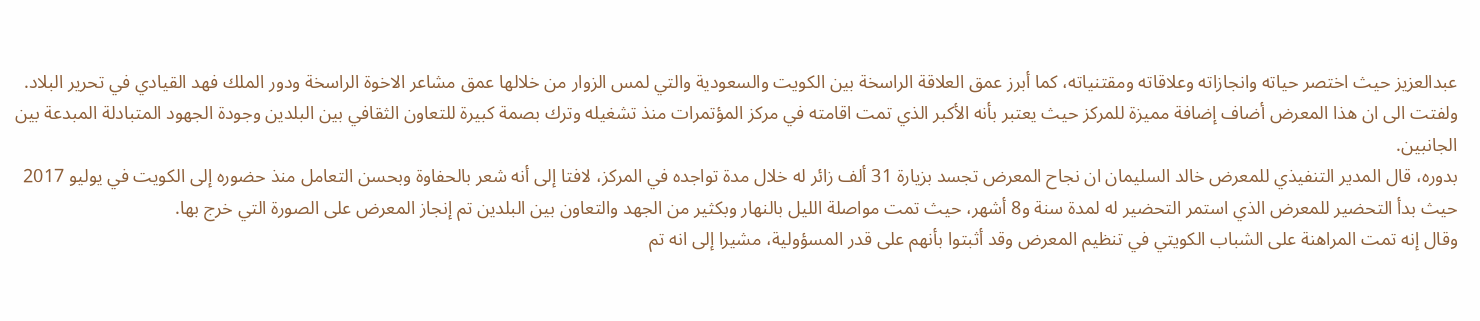عبدالعزيز حيث اختصر حياته وانجازاته وعلاقاته ومقتنياته، كما أبرز عمق العلاقة الراسخة بين الكويت والسعودية والتي لمس الزوار من خلالها عمق مشاعر الاخوة الراسخة ودور الملك فهد القيادي في تحرير البلاد.
ولفتت الى ان هذا المعرض أضاف إضافة مميزة للمركز حيث يعتبر بأنه الأكبر الذي تمت اقامته في مركز المؤتمرات منذ تشغيله وترك بصمة كبيرة للتعاون الثقافي بين البلدين وجودة الجهود المتبادلة المبدعة بين الجانبين.
بدوره، قال المدير التنفيذي للمعرض خالد السليمان ان نجاح المعرض تجسد بزيارة 31 ألف زائر له خلال مدة تواجده في المركز، لافتا إلى أنه شعر بالحفاوة وبحسن التعامل منذ حضوره إلى الكويت في يوليو 2017 حيث بدأ التحضير للمعرض الذي استمر التحضير له لمدة سنة و8 أشهر، حيث تمت مواصلة الليل بالنهار وبكثير من الجهد والتعاون بين البلدين تم إنجاز المعرض على الصورة التي خرج بها.
وقال إنه تمت المراهنة على الشباب الكويتي في تنظيم المعرض وقد أثبتوا بأنهم على قدر المسؤولية، مشيرا إلى انه تم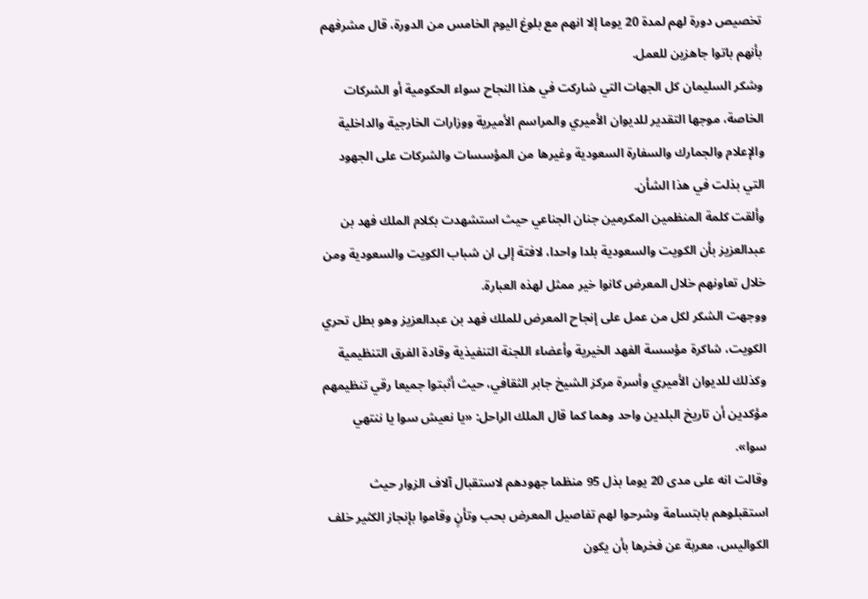تخصيص دورة لهم لمدة 20 يوما إلا انهم مع بلوغ اليوم الخامس من الدورة، قال مشرفهم بأنهم باتوا جاهزين للعمل.
وشكر السليمان كل الجهات التي شاركت في هذا النجاح سواء الحكومية أو الشركات الخاصة، موجها التقدير للديوان الأميري والمراسم الأميرية ووزارات الخارجية والداخلية والإعلام والجمارك والسفارة السعودية وغيرها من المؤسسات والشركات على الجهود التي بذلت في هذا الشأن.
وألقت كلمة المنظمين المكرمين جنان الجناعي حيث استشهدت بكلام الملك فهد بن عبدالعزيز بأن الكويت والسعودية بلدا واحدا، لافتة إلى ان شباب الكويت والسعودية ومن خلال تعاونهم خلال المعرض كانوا خير ممثل لهذه العبارة.
ووجهت الشكر لكل من عمل على إنجاح المعرض للملك فهد بن عبدالعزيز وهو بطل تحري الكويت، شاكرة مؤسسة الفهد الخيرية وأعضاء اللجنة التنفيذية وقادة الفرق التنظيمية وكذلك للديوان الأميري وأسرة مركز الشيخ جابر الثقافي، حيث أثبتوا جميعا رقي تنظيمهم مؤكدين أن تاريخ البلدين واحد وهما كما قال الملك الراحل: «يا نعيش سوا يا ننتهي سوا».
وقالت انه على مدى 20 يوما بذل 95 منظما جهودهم لاستقبال آلاف الزوار حيث استقبلوهم بابتسامة وشرحوا لهم تفاصيل المعرض بحب وتأنٍ وقاموا بإنجاز الكثير خلف الكواليس، معربة عن فخرها بأن يكون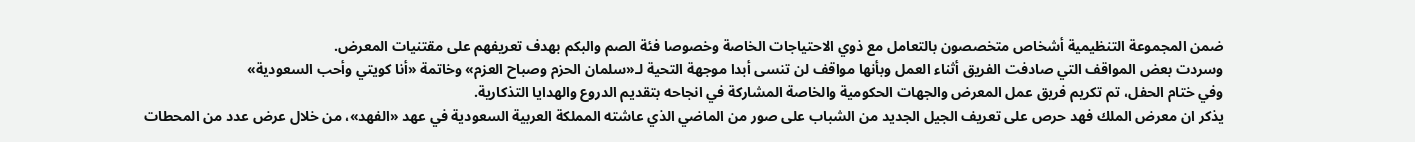ضمن المجموعة التنظيمية أشخاص متخصصون بالتعامل مع ذوي الاحتياجات الخاصة وخصوصا فئة الصم والبكم بهدف تعريفهم على مقتنيات المعرض.
وسردت بعض المواقف التي صادفت الفريق أثناء العمل وبأنها مواقف لن تنسى أبدا موجهة التحية لـ«سلمان الحزم وصباح العزم» وخاتمة «أنا كويتي وأحب السعودية»
وفي ختام الحفل، تم تكريم فريق عمل المعرض والجهات الحكومية والخاصة المشاركة في انجاحه بتقديم الدروع والهدايا التذكارية.
يذكر ان معرض الملك فهد حرص على تعريف الجيل الجديد من الشباب على صور من الماضي الذي عاشته المملكة العربية السعودية في عهد «الفهد»، من خلال عرض عدد من المحطات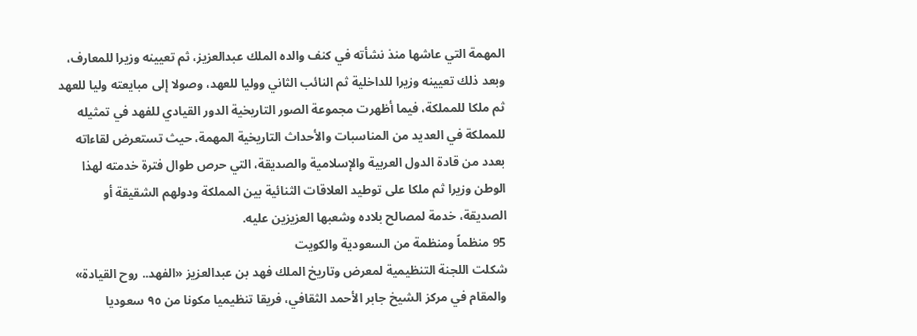المهمة التي عاشها منذ نشأته في كنف والده الملك عبدالعزيز، ثم تعيينه وزيرا للمعارف، وبعد ذلك تعيينه وزيرا للداخلية ثم النائب الثاني ووليا للعهد، وصولا إلى مبايعته وليا للعهد ثم ملكا للمملكة، فيما أظهرت مجموعة الصور التاريخية الدور القيادي للفهد في تمثيله للمملكة في العديد من المناسبات والأحداث التاريخية المهمة، حيث تستعرض لقاءاته بعدد من قادة الدول العربية والإسلامية والصديقة، التي حرص طوال فترة خدمته لهذا الوطن وزيرا ثم ملكا على توطيد العلاقات الثنائية بين المملكة ودولهم الشقيقة أو الصديقة، خدمة لمصالح بلاده وشعبها العزيزين عليه.
95 منظماً ومنظمة من السعودية والكويت
شكلت اللجنة التنظيمية لمعرض وتاريخ الملك فهد بن عبدالعزيز «الفهد.. روح القيادة» والمقام في مركز الشيخ جابر الأحمد الثقافي، فريقا تنظيميا مكونا من ٩٥ سعوديا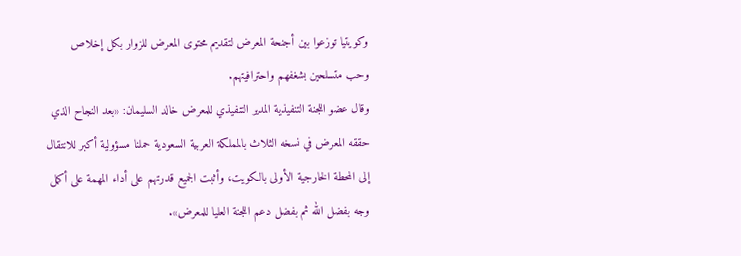وكويتيا توزعوا بين أجنحة المعرض لتقديم محتوى المعرض للزوار بكل إخلاص وحب متسلحين بشغفهم واحترافيتهم.
وقال عضو اللجنة التنفيذية المدير التنفيذي للمعرض خالد السليمان: «بعد النجاح الذي حققه المعرض في نسخه الثلاث بالمملكة العربية السعودية حملنا مسؤولية أكبر للانتقال إلى المحطة الخارجية الأولى بالكويت، وأثبت الجميع قدرتهم على أداء المهمة على أكمل وجه بفضل الله ثم بفضل دعم اللجنة العليا للمعرض».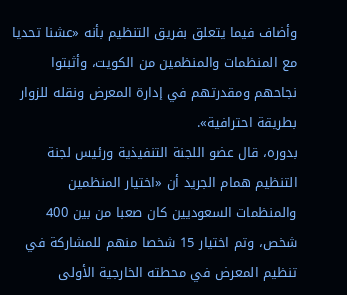وأضاف فيما يتعلق بفريق التنظيم بأنه «عشنا تحديا مع المنظمات والمنظمين من الكويت، وأثبتوا نجاحهم ومقدرتهم في إدارة المعرض ونقله للزوار بطريقة احترافية».
بدوره، قال عضو اللجنة التنفيذية ورئيس لجنة التنظيم همام الجريد أن «اختيار المنظمين والمنظمات السعوديين كان صعبا من بين 400 شخص، وتم اختيار 15 شخصا منهم للمشاركة في تنظيم المعرض في محطته الخارجية الأولى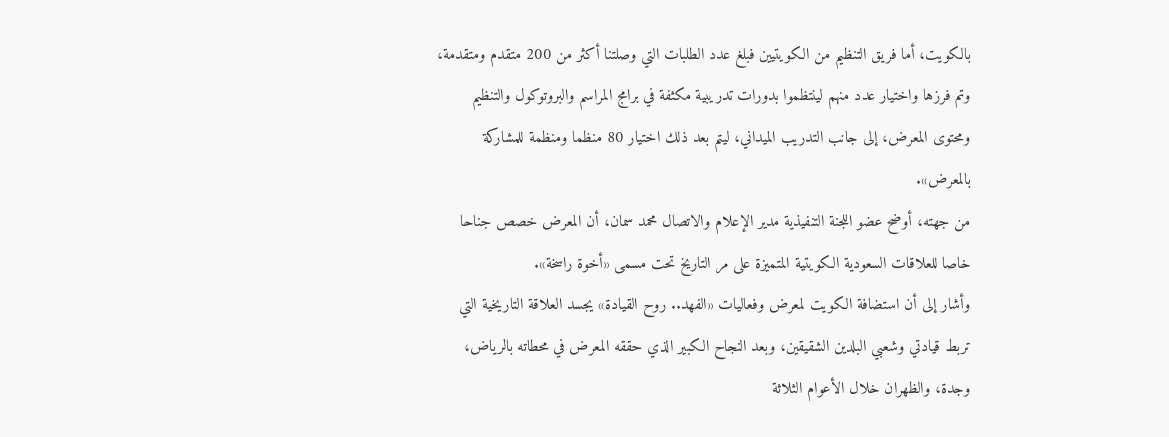بالكويت، أما فريق التنظيم من الكويتيين فبلغ عدد الطلبات التي وصلتنا أكثر من 200 متقدم ومتقدمة، وتم فرزها واختيار عدد منهم لينتظموا بدورات تدريبية مكثفة في برامج المراسم والبروتوكول والتنظيم ومحتوى المعرض، إلى جانب التدريب الميداني، ليتم بعد ذلك اختيار 80 منظما ومنظمة للمشاركة بالمعرض».
من جهته، أوضح عضو اللجنة التنفيذية مدير الإعلام والاتصال محمد سمان، أن المعرض خصص جناحا خاصا للعلاقات السعودية الكويتية المتميزة على مر التاريخ تحت مسمى «أخوة راسخة».
وأشار إلى أن استضافة الكويت لمعرض وفعاليات «الفهد.. روح القيادة» يجسد العلاقة التاريخية التي تربط قيادتي وشعبي البلدين الشقيقين، وبعد النجاح الكبير الذي حققه المعرض في محطاته بالرياض، وجدة، والظهران خلال الأعوام الثلاثة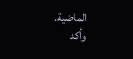الماضية.
وأكد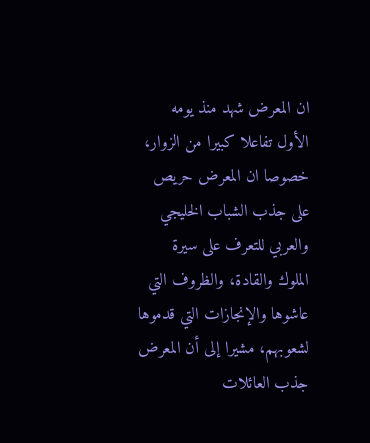ان المعرض شهد منذ يومه الأول تفاعلا كبيرا من الزوار، خصوصا ان المعرض حريص على جذب الشباب الخليجي والعربي للتعرف على سيرة الملوك والقادة، والظروف التي عاشوها والإنجازات التي قدموها لشعوبهم، مشيرا إلى أن المعرض جذب العائلات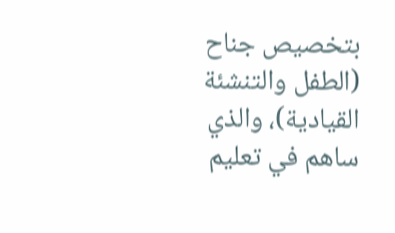بتخصيص جناح (الطفل والتنشئة القيادية)، والذي ساهم في تعليم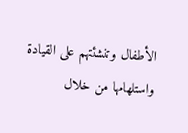الأطفال وتنشئتهم على القيادة واستلهامها من خلال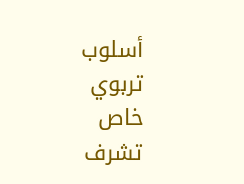أسلوب تربوي خاص تشرف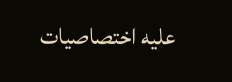عليه اختصاصيات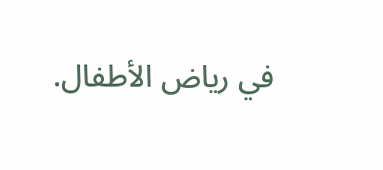في رياض الأطفال.